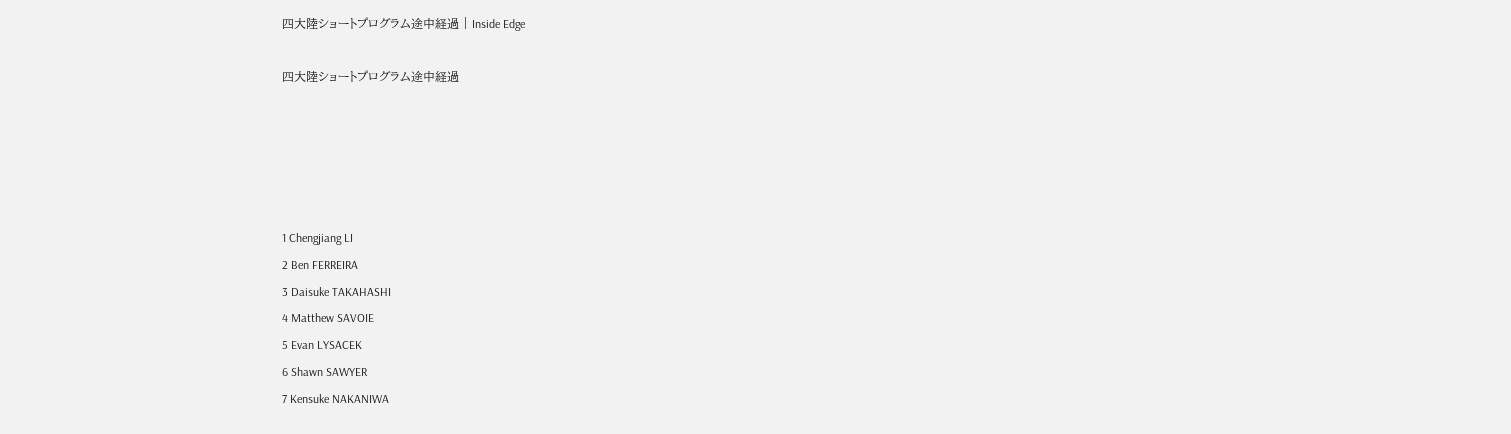四大陸ショートプログラム途中経過 | Inside Edge

四大陸ショートプログラム途中経過





1 Chengjiang LI
2 Ben FERREIRA
3 Daisuke TAKAHASHI
4 Matthew SAVOIE
5 Evan LYSACEK
6 Shawn SAWYER
7 Kensuke NAKANIWA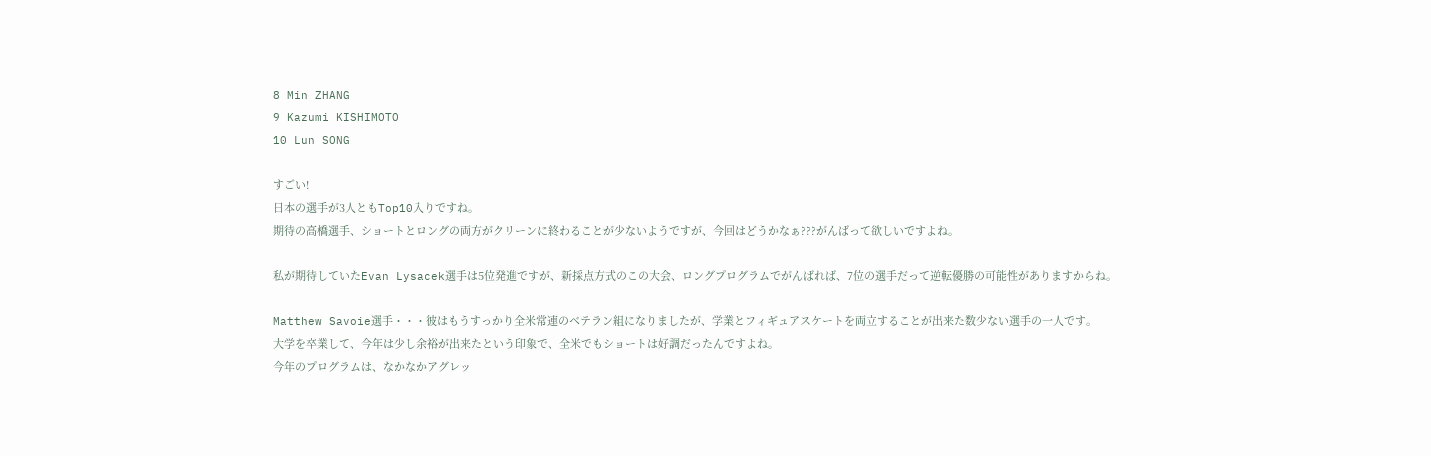8 Min ZHANG
9 Kazumi KISHIMOTO
10 Lun SONG

すごい!
日本の選手が3人ともTop10入りですね。
期待の高橋選手、ショートとロングの両方がクリーンに終わることが少ないようですが、今回はどうかなぁ???がんばって欲しいですよね。

私が期待していたEvan Lysacek選手は5位発進ですが、新採点方式のこの大会、ロングプログラムでがんばれば、7位の選手だって逆転優勝の可能性がありますからね。

Matthew Savoie選手・・・彼はもうすっかり全米常連のベテラン組になりましたが、学業とフィギュアスケートを両立することが出来た数少ない選手の一人です。
大学を卒業して、今年は少し余裕が出来たという印象で、全米でもショートは好調だったんですよね。
今年のプログラムは、なかなかアグレッ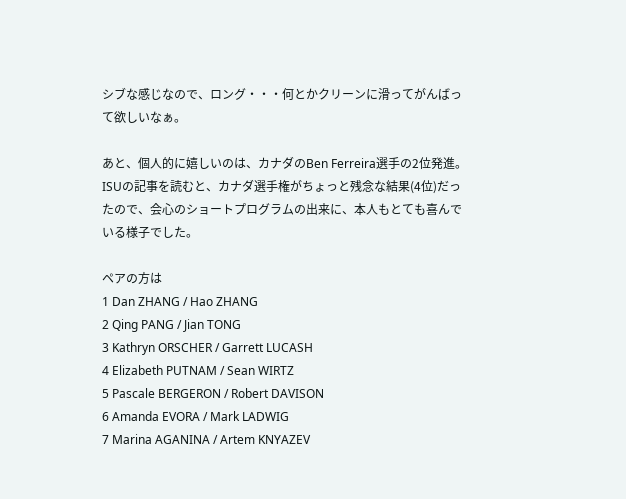シブな感じなので、ロング・・・何とかクリーンに滑ってがんばって欲しいなぁ。

あと、個人的に嬉しいのは、カナダのBen Ferreira選手の2位発進。
ISUの記事を読むと、カナダ選手権がちょっと残念な結果(4位)だったので、会心のショートプログラムの出来に、本人もとても喜んでいる様子でした。

ペアの方は
1 Dan ZHANG / Hao ZHANG
2 Qing PANG / Jian TONG
3 Kathryn ORSCHER / Garrett LUCASH
4 Elizabeth PUTNAM / Sean WIRTZ
5 Pascale BERGERON / Robert DAVISON
6 Amanda EVORA / Mark LADWIG
7 Marina AGANINA / Artem KNYAZEV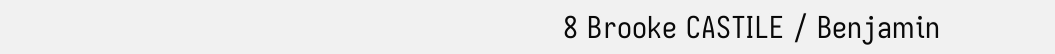8 Brooke CASTILE / Benjamin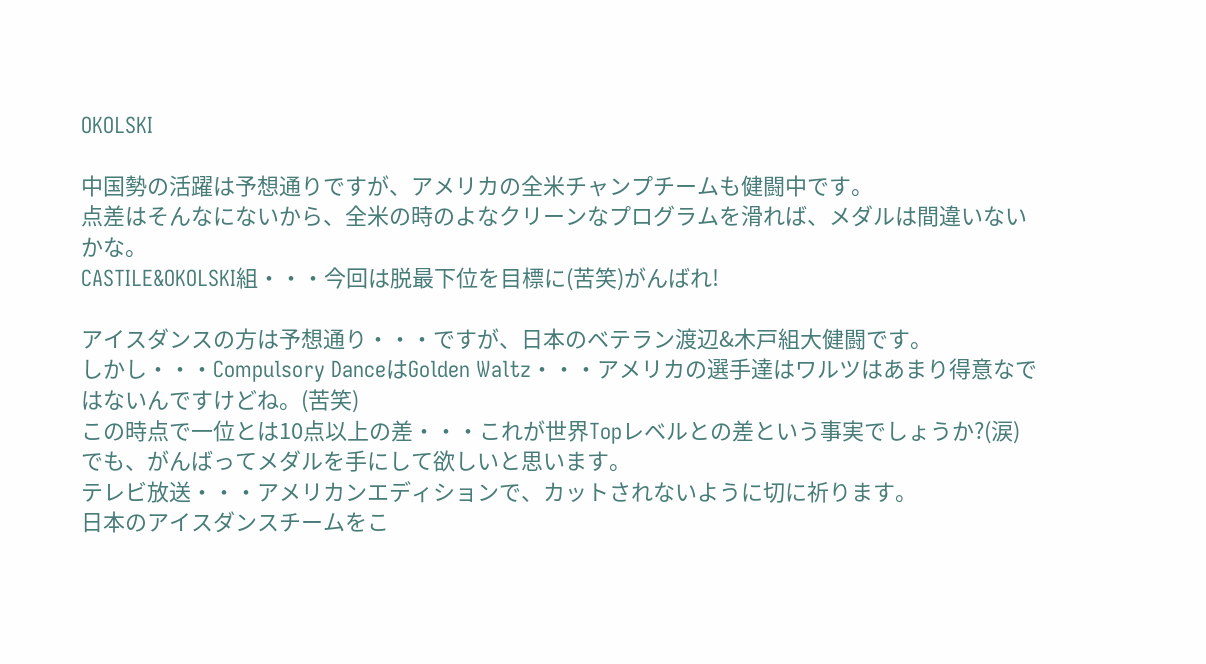OKOLSKI

中国勢の活躍は予想通りですが、アメリカの全米チャンプチームも健闘中です。
点差はそんなにないから、全米の時のよなクリーンなプログラムを滑れば、メダルは間違いないかな。
CASTILE&OKOLSKI組・・・今回は脱最下位を目標に(苦笑)がんばれ!

アイスダンスの方は予想通り・・・ですが、日本のベテラン渡辺&木戸組大健闘です。
しかし・・・Compulsory DanceはGolden Waltz・・・アメリカの選手達はワルツはあまり得意なではないんですけどね。(苦笑)
この時点で一位とは10点以上の差・・・これが世界Topレベルとの差という事実でしょうか?(涙)
でも、がんばってメダルを手にして欲しいと思います。
テレビ放送・・・アメリカンエディションで、カットされないように切に祈ります。
日本のアイスダンスチームをこ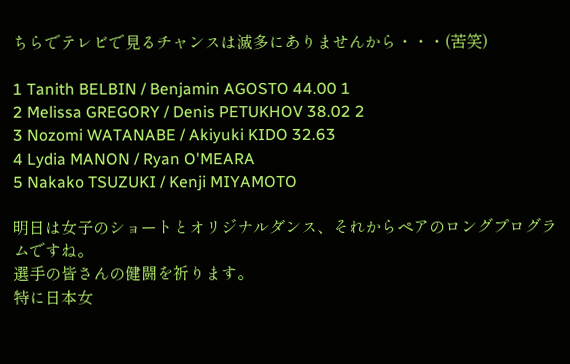ちらでテレビで見るチャンスは滅多にありませんから・・・(苦笑)

1 Tanith BELBIN / Benjamin AGOSTO 44.00 1
2 Melissa GREGORY / Denis PETUKHOV 38.02 2
3 Nozomi WATANABE / Akiyuki KIDO 32.63
4 Lydia MANON / Ryan O'MEARA
5 Nakako TSUZUKI / Kenji MIYAMOTO

明日は女子のショートとオリジナルダンス、それからペアのロングプログラムですね。
選手の皆さんの健闘を祈ります。
特に日本女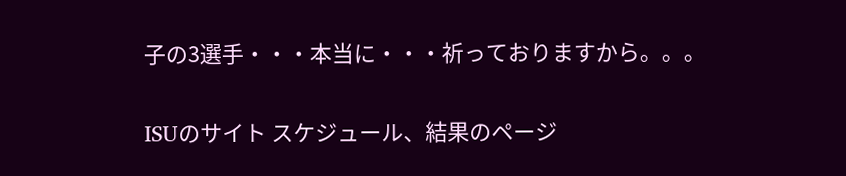子の3選手・・・本当に・・・祈っておりますから。。。


ISUのサイト スケジュール、結果のページ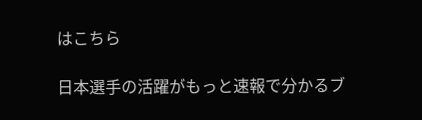はこちら

日本選手の活躍がもっと速報で分かるブ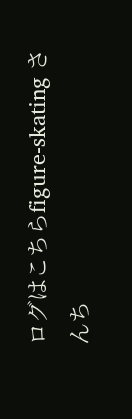ログはこちらfigure-skating さんち